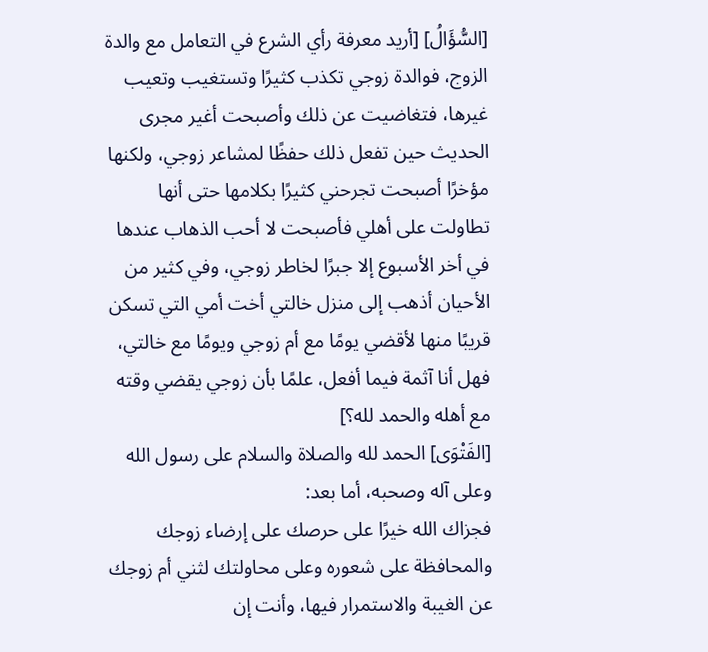[السُّؤَالُ] [أريد معرفة رأي الشرع في التعامل مع والدة الزوج، فوالدة زوجي تكذب كثيرًا وتستغيب وتعيب غيرها، فتغاضيت عن ذلك وأصبحت أغير مجرى الحديث حين تفعل ذلك حفظًا لمشاعر زوجي، ولكنها مؤخرًا أصبحت تجرحني كثيرًا بكلامها حتى أنها تطاولت على أهلي فأصبحت لا أحب الذهاب عندها في أخر الأسبوع إلا جبرًا لخاطر زوجي، وفي كثير من الأحيان أذهب إلى منزل خالتي أخت أمي التي تسكن قريبًا منها لأقضي يومًا مع أم زوجي ويومًا مع خالتي، فهل أنا آثمة فيما أفعل، علمًا بأن زوجي يقضي وقته مع أهله والحمد لله؟]
[الفَتْوَى] الحمد لله والصلاة والسلام على رسول الله وعلى آله وصحبه، أما بعد:
فجزاك الله خيرًا على حرصك على إرضاء زوجك والمحافظة على شعوره وعلى محاولتك لثني أم زوجك عن الغيبة والاستمرار فيها، وأنت إن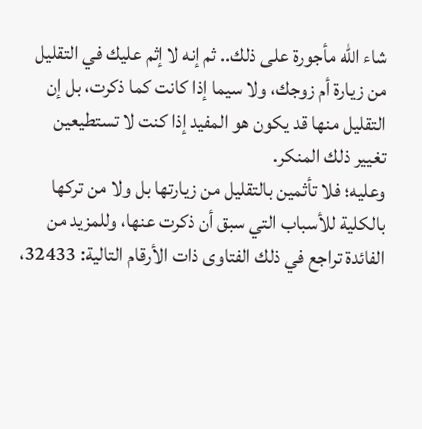شاء الله مأجورة على ذلك.. ثم إنه لا إثم عليك في التقليل من زيارة أم زوجك، ولا سيما إذا كانت كما ذكرت، بل إن التقليل منها قد يكون هو المفيد إذا كنت لا تستطيعين تغيير ذلك المنكر.
وعليه؛ فلا تأثمين بالتقليل من زيارتها بل ولا من تركها بالكلية للأسباب التي سبق أن ذكرت عنها، وللمزيد من الفائدة تراجع في ذلك الفتاوى ذات الأرقام التالية: 32433،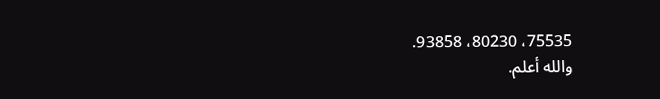75535، 80230، 93858.
والله أعلم.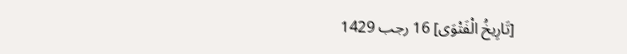[تَارِيخُ الْفَتْوَى] 16 رجب 1429